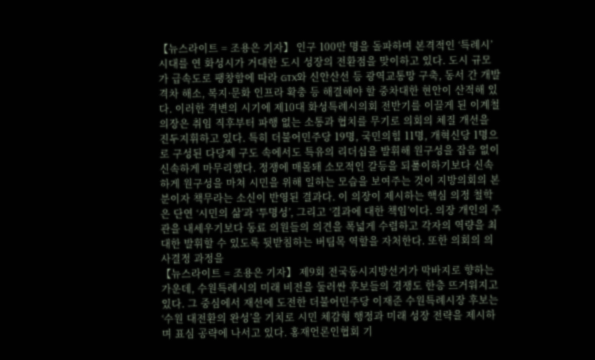【뉴스라이트 = 조용은 기자】 인구 100만 명을 돌파하며 본격적인 ‘특례시’ 시대를 연 화성시가 거대한 도시 성장의 전환점을 맞이하고 있다. 도시 규모가 급속도로 팽창함에 따라 GTX와 신안산선 등 광역교통망 구축, 동서 간 개발 격차 해소, 복지·문화 인프라 확충 등 해결해야 할 중차대한 현안이 산적해 있다. 이러한 격변의 시기에 제10대 화성특례시의회 전반기를 이끌게 된 이계철 의장은 취임 직후부터 파행 없는 소통과 협치를 무기로 의회의 체질 개선을 진두지휘하고 있다. 특히 더불어민주당 19명, 국민의힘 11명, 개혁신당 1명으로 구성된 다당제 구도 속에서도 특유의 리더십을 발휘해 원구성을 잡음 없이 신속하게 마무리했다. 정쟁에 매몰돼 소모적인 갈등을 되풀이하기보다 신속하게 원구성을 마쳐 시민을 위해 일하는 모습을 보여주는 것이 지방의회의 본분이자 책무라는 소신이 반영된 결과다. 이 의장이 제시하는 핵심 의정 철학은 단연 ‘시민의 삶’과 ‘투명성’, 그리고 ‘결과에 대한 책임’이다. 의장 개인의 주관을 내세우기보다 동료 의원들의 의견을 폭넓게 수렴하고 각자의 역량을 최대한 발휘할 수 있도록 뒷받침하는 버팀목 역할을 자처한다. 또한 의회의 의사결정 과정을
【뉴스라이트 = 조용은 기자】 제9회 전국동시지방선거가 막바지로 향하는 가운데, 수원특례시의 미래 비전을 둘러싼 후보들의 경쟁도 한층 뜨거워지고 있다. 그 중심에서 재선에 도전한 더불어민주당 이재준 수원특례시장 후보는 ‘수원 대전환의 완성’을 기치로 시민 체감형 행정과 미래 성장 전략을 제시하며 표심 공략에 나서고 있다. 홍재언론인협회 기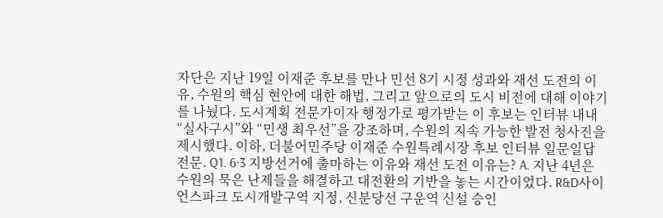자단은 지난 19일 이재준 후보를 만나 민선 8기 시정 성과와 재선 도전의 이유, 수원의 핵심 현안에 대한 해법, 그리고 앞으로의 도시 비전에 대해 이야기를 나눴다. 도시계획 전문가이자 행정가로 평가받는 이 후보는 인터뷰 내내 “실사구시”와 “민생 최우선”을 강조하며, 수원의 지속 가능한 발전 청사진을 제시했다. 이하, 더불어민주당 이재준 수원특례시장 후보 인터뷰 일문일답 전문. Q1. 6·3 지방선거에 출마하는 이유와 재선 도전 이유는? A. 지난 4년은 수원의 묵은 난제들을 해결하고 대전환의 기반을 놓는 시간이었다. R&D사이언스파크 도시개발구역 지정, 신분당선 구운역 신설 승인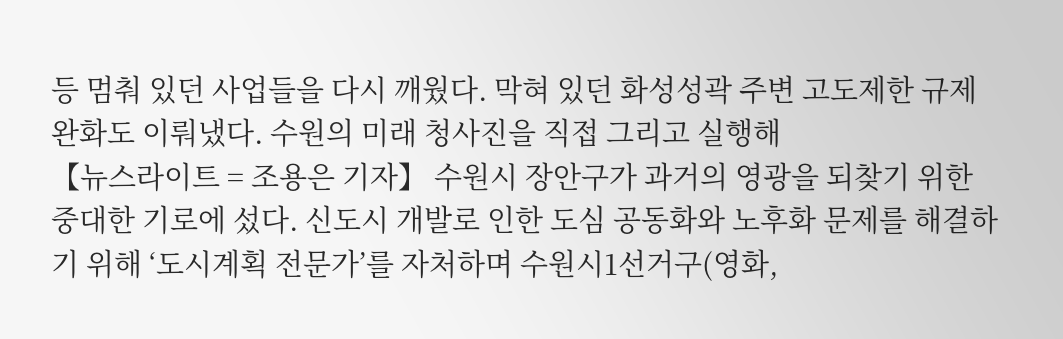등 멈춰 있던 사업들을 다시 깨웠다. 막혀 있던 화성성곽 주변 고도제한 규제 완화도 이뤄냈다. 수원의 미래 청사진을 직접 그리고 실행해
【뉴스라이트 = 조용은 기자】 수원시 장안구가 과거의 영광을 되찾기 위한 중대한 기로에 섰다. 신도시 개발로 인한 도심 공동화와 노후화 문제를 해결하기 위해 ‘도시계획 전문가’를 자처하며 수원시1선거구(영화,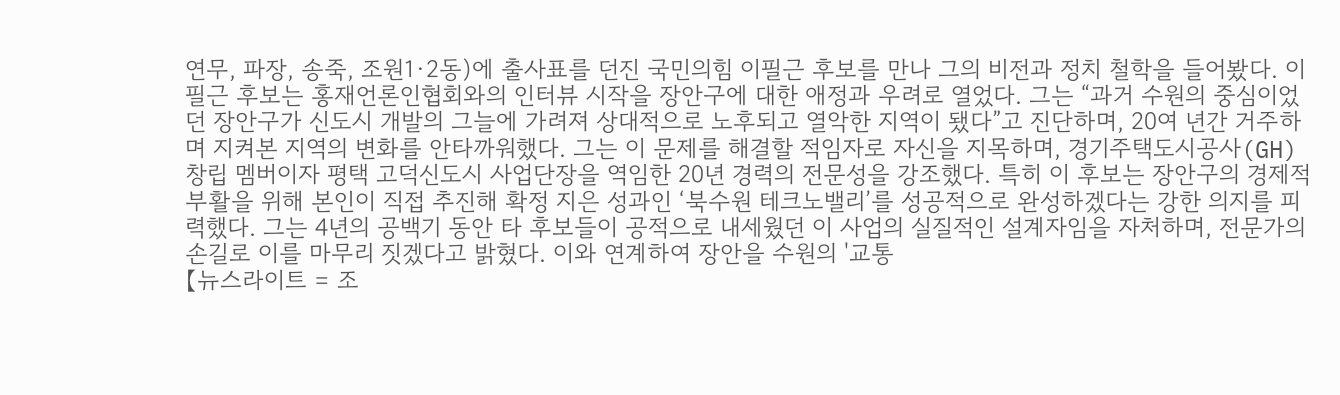연무, 파장, 송죽, 조원1·2동)에 출사표를 던진 국민의힘 이필근 후보를 만나 그의 비전과 정치 철학을 들어봤다. 이필근 후보는 홍재언론인협회와의 인터뷰 시작을 장안구에 대한 애정과 우려로 열었다. 그는 “과거 수원의 중심이었던 장안구가 신도시 개발의 그늘에 가려져 상대적으로 노후되고 열악한 지역이 됐다”고 진단하며, 20여 년간 거주하며 지켜본 지역의 변화를 안타까워했다. 그는 이 문제를 해결할 적임자로 자신을 지목하며, 경기주택도시공사(GH) 창립 멤버이자 평택 고덕신도시 사업단장을 역임한 20년 경력의 전문성을 강조했다. 특히 이 후보는 장안구의 경제적 부활을 위해 본인이 직접 추진해 확정 지은 성과인 ‘북수원 테크노밸리’를 성공적으로 완성하겠다는 강한 의지를 피력했다. 그는 4년의 공백기 동안 타 후보들이 공적으로 내세웠던 이 사업의 실질적인 설계자임을 자처하며, 전문가의 손길로 이를 마무리 짓겠다고 밝혔다. 이와 연계하여 장안을 수원의 '교통
【뉴스라이트 = 조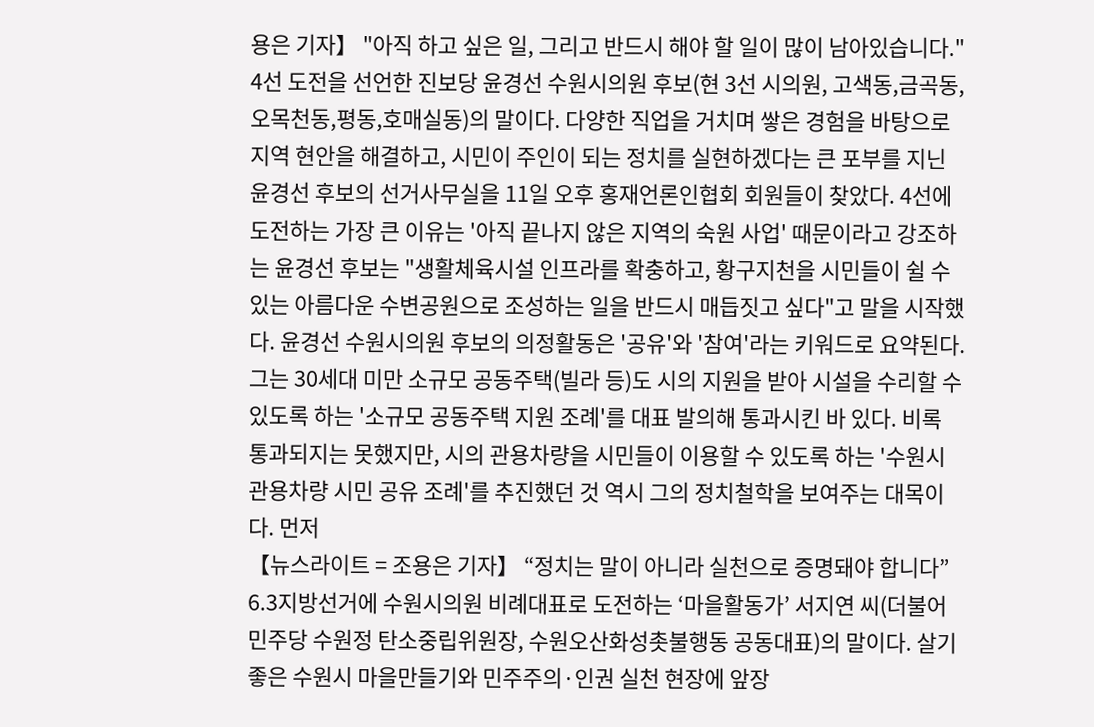용은 기자】 "아직 하고 싶은 일, 그리고 반드시 해야 할 일이 많이 남아있습니다." 4선 도전을 선언한 진보당 윤경선 수원시의원 후보(현 3선 시의원, 고색동,금곡동,오목천동,평동,호매실동)의 말이다. 다양한 직업을 거치며 쌓은 경험을 바탕으로 지역 현안을 해결하고, 시민이 주인이 되는 정치를 실현하겠다는 큰 포부를 지닌 윤경선 후보의 선거사무실을 11일 오후 홍재언론인협회 회원들이 찾았다. 4선에 도전하는 가장 큰 이유는 '아직 끝나지 않은 지역의 숙원 사업' 때문이라고 강조하는 윤경선 후보는 "생활체육시설 인프라를 확충하고, 황구지천을 시민들이 쉴 수 있는 아름다운 수변공원으로 조성하는 일을 반드시 매듭짓고 싶다"고 말을 시작했다. 윤경선 수원시의원 후보의 의정활동은 '공유'와 '참여'라는 키워드로 요약된다. 그는 30세대 미만 소규모 공동주택(빌라 등)도 시의 지원을 받아 시설을 수리할 수 있도록 하는 '소규모 공동주택 지원 조례'를 대표 발의해 통과시킨 바 있다. 비록 통과되지는 못했지만, 시의 관용차량을 시민들이 이용할 수 있도록 하는 '수원시 관용차량 시민 공유 조례'를 추진했던 것 역시 그의 정치철학을 보여주는 대목이다. 먼저
【뉴스라이트 = 조용은 기자】 “정치는 말이 아니라 실천으로 증명돼야 합니다” 6.3지방선거에 수원시의원 비례대표로 도전하는 ‘마을활동가’ 서지연 씨(더불어민주당 수원정 탄소중립위원장, 수원오산화성촛불행동 공동대표)의 말이다. 살기 좋은 수원시 마을만들기와 민주주의·인권 실천 현장에 앞장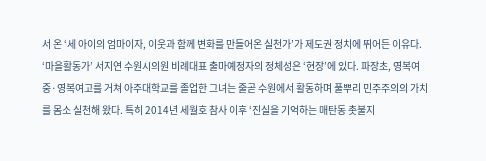서 온 ‘세 아이의 엄마이자, 이웃과 함께 변화를 만들어온 실천가’가 제도권 정치에 뛰어든 이유다. ‘마을활동가’ 서지연 수원시의원 비례대표 출마예정자의 정체성은 ‘현장’에 있다. 파장초, 영복여중·영복여고를 거쳐 아주대학교를 졸업한 그녀는 줄곧 수원에서 활동하며 풀뿌리 민주주의의 가치를 몸소 실천해 왔다. 특히 2014년 세월호 참사 이후 ‘진실을 기억하는 매탄동 촛불지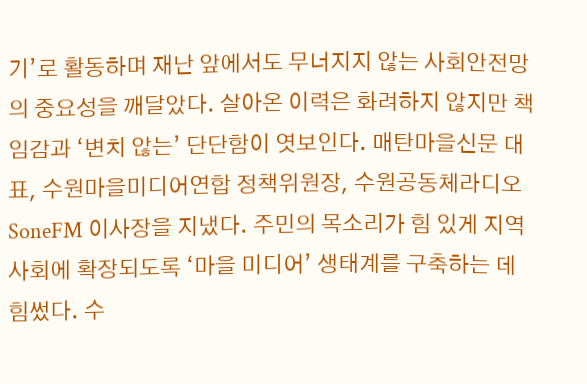기’로 활동하며 재난 앞에서도 무너지지 않는 사회안전망의 중요성을 깨달았다. 살아온 이력은 화려하지 않지만 책임감과 ‘변치 않는’ 단단함이 엿보인다. 매탄마을신문 대표, 수원마을미디어연합 정책위원장, 수원공동체라디오 SoneFM 이사장을 지냈다. 주민의 목소리가 힘 있게 지역사회에 확장되도록 ‘마을 미디어’ 생태계를 구축하는 데 힘썼다. 수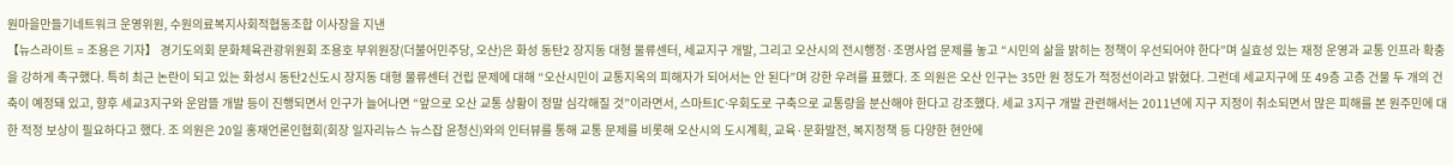원마을만들기네트워크 운영위원, 수원의료복지사회적협동조합 이사장을 지낸
【뉴스라이트 = 조용은 기자】 경기도의회 문화체육관광위원회 조용호 부위원장(더불어민주당, 오산)은 화성 동탄2 장지동 대형 물류센터, 세교지구 개발, 그리고 오산시의 전시행정·조명사업 문제를 놓고 “시민의 삶을 밝히는 정책이 우선되어야 한다”며 실효성 있는 재정 운영과 교통 인프라 확충을 강하게 촉구했다. 특히 최근 논란이 되고 있는 화성시 동탄2신도시 장지동 대형 물류센터 건립 문제에 대해 “오산시민이 교통지옥의 피해자가 되어서는 안 된다”며 강한 우려를 표했다. 조 의원은 오산 인구는 35만 원 정도가 적정선이라고 밝혔다. 그런데 세교지구에 또 49층 고층 건물 두 개의 건축이 예정돼 있고, 향후 세교3지구와 운암뜰 개발 등이 진행되면서 인구가 늘어나면 “앞으로 오산 교통 상황이 정말 심각해질 것”이라면서, 스마트IC·우회도로 구축으로 교통량을 분산해야 한다고 강조했다. 세교 3지구 개발 관련해서는 2011년에 지구 지정이 취소되면서 많은 피해를 본 원주민에 대한 적정 보상이 필요하다고 했다. 조 의원은 20일 홍재언론인협회(회장 일자리뉴스 뉴스잡 윤청신)와의 인터뷰를 통해 교통 문제를 비롯해 오산시의 도시계획, 교육·문화발전, 복지정책 등 다양한 현안에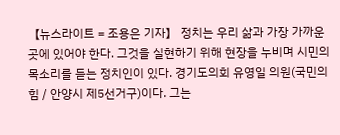【뉴스라이트 = 조용은 기자】 정치는 우리 삶과 가장 가까운 곳에 있어야 한다. 그것을 실현하기 위해 현장을 누비며 시민의 목소리를 듣는 정치인이 있다. 경기도의회 유영일 의원(국민의힘 / 안양시 제5선거구)이다. 그는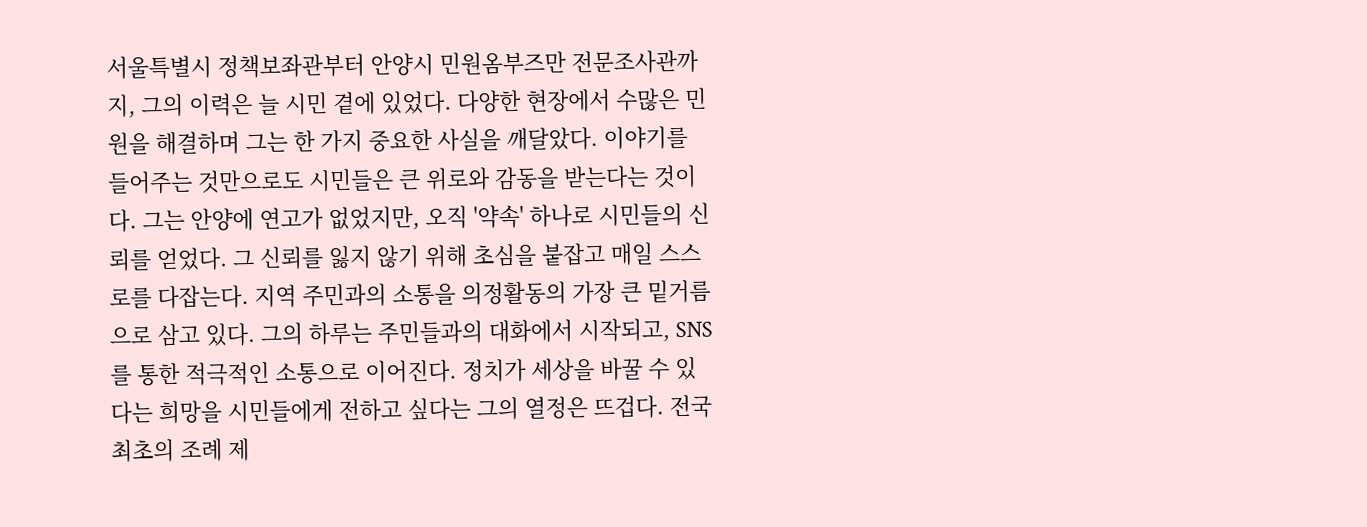서울특별시 정책보좌관부터 안양시 민원옴부즈만 전문조사관까지, 그의 이력은 늘 시민 곁에 있었다. 다양한 현장에서 수많은 민원을 해결하며 그는 한 가지 중요한 사실을 깨달았다. 이야기를 들어주는 것만으로도 시민들은 큰 위로와 감동을 받는다는 것이다. 그는 안양에 연고가 없었지만, 오직 '약속' 하나로 시민들의 신뢰를 얻었다. 그 신뢰를 잃지 않기 위해 초심을 붙잡고 매일 스스로를 다잡는다. 지역 주민과의 소통을 의정활동의 가장 큰 밑거름으로 삼고 있다. 그의 하루는 주민들과의 대화에서 시작되고, SNS를 통한 적극적인 소통으로 이어진다. 정치가 세상을 바꿀 수 있다는 희망을 시민들에게 전하고 싶다는 그의 열정은 뜨겁다. 전국 최초의 조례 제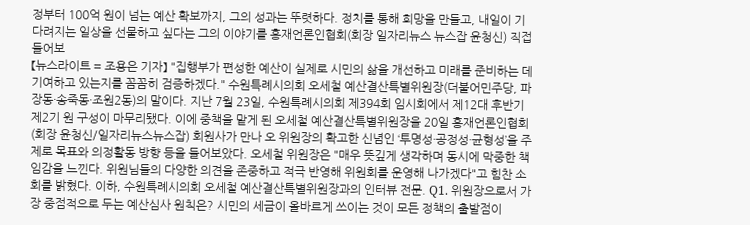정부터 100억 원이 넘는 예산 확보까지, 그의 성과는 뚜렷하다. 정치를 통해 희망을 만들고, 내일이 기다려지는 일상을 선물하고 싶다는 그의 이야기를 홍재언론인협회(회장 일자리뉴스 뉴스잡 윤청신) 직접 들어보
【뉴스라이트 = 조용은 기자】 "집행부가 편성한 예산이 실제로 시민의 삶을 개선하고 미래를 준비하는 데 기여하고 있는지를 꼼꼼히 검증하겠다." 수원특례시의회 오세철 예산결산특별위원장(더불어민주당, 파장동·송죽동·조원2동)의 말이다. 지난 7월 23일, 수원특례시의회 제394회 임시회에서 제12대 후반기 제2기 원 구성이 마무리됐다. 이에 중책을 맡게 된 오세철 예산결산특별위원장을 20일 홍재언론인협회(회장 윤청신/일자리뉴스뉴스잡) 회원사가 만나 오 위원장의 확고한 신념인 ‘투명성·공정성·균형성’을 주제로 목표와 의정활동 방향 등을 들어보았다. 오세철 위원장은 "매우 뜻깊게 생각하며 동시에 막중한 책임감을 느낀다. 위원님들의 다양한 의견을 존중하고 적극 반영해 위원회를 운영해 나가겠다"고 힘찬 소회를 밝혔다. 이하, 수원특례시의회 오세철 예산결산특별위원장과의 인터뷰 전문. Q1. 위원장으로서 가장 중점적으로 두는 예산심사 원칙은? 시민의 세금이 올바르게 쓰이는 것이 모든 정책의 출발점이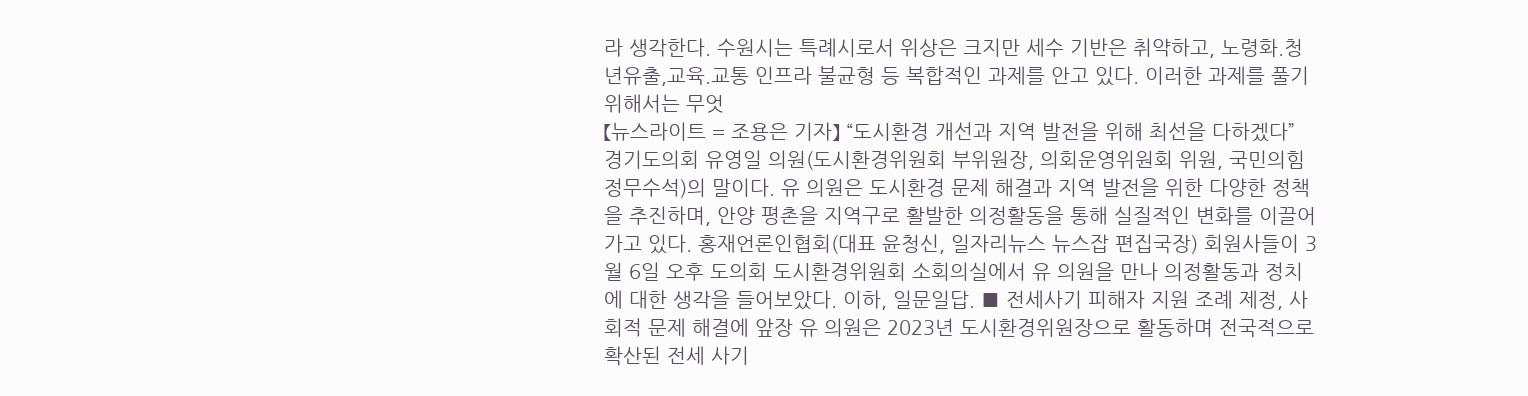라 생각한다. 수원시는 특례시로서 위상은 크지만 세수 기반은 취약하고, 노령화.청년유출,교육.교통 인프라 불균형 등 복합적인 과제를 안고 있다. 이러한 과제를 풀기 위해서는 무엇
【뉴스라이트 = 조용은 기자】 “도시환경 개선과 지역 발전을 위해 최선을 다하겠다” 경기도의회 유영일 의원(도시환경위원회 부위원장, 의회운영위원회 위원, 국민의힘 정무수석)의 말이다. 유 의원은 도시환경 문제 해결과 지역 발전을 위한 다양한 정책을 추진하며, 안양 평촌을 지역구로 활발한 의정활동을 통해 실질적인 변화를 이끌어 가고 있다. 홍재언론인협회(대표 윤청신, 일자리뉴스 뉴스잡 편집국장) 회원사들이 3월 6일 오후 도의회 도시환경위원회 소회의실에서 유 의원을 만나 의정활동과 정치에 대한 생각을 들어보았다. 이하, 일문일답. ■ 전세사기 피해자 지원 조례 제정, 사회적 문제 해결에 앞장 유 의원은 2023년 도시환경위원장으로 활동하며 전국적으로 확산된 전세 사기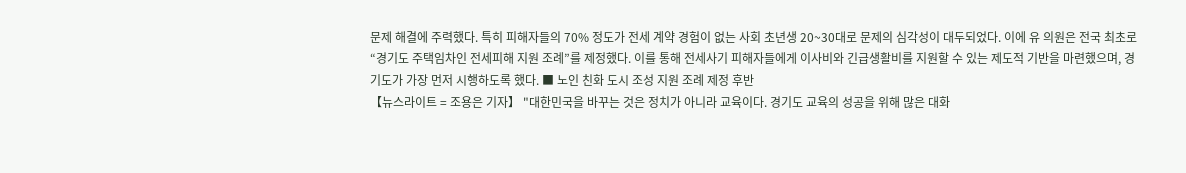문제 해결에 주력했다. 특히 피해자들의 70% 정도가 전세 계약 경험이 없는 사회 초년생 20~30대로 문제의 심각성이 대두되었다. 이에 유 의원은 전국 최초로 “경기도 주택임차인 전세피해 지원 조례”를 제정했다. 이를 통해 전세사기 피해자들에게 이사비와 긴급생활비를 지원할 수 있는 제도적 기반을 마련했으며, 경기도가 가장 먼저 시행하도록 했다. ■ 노인 친화 도시 조성 지원 조례 제정 후반
【뉴스라이트 = 조용은 기자】 "대한민국을 바꾸는 것은 정치가 아니라 교육이다. 경기도 교육의 성공을 위해 많은 대화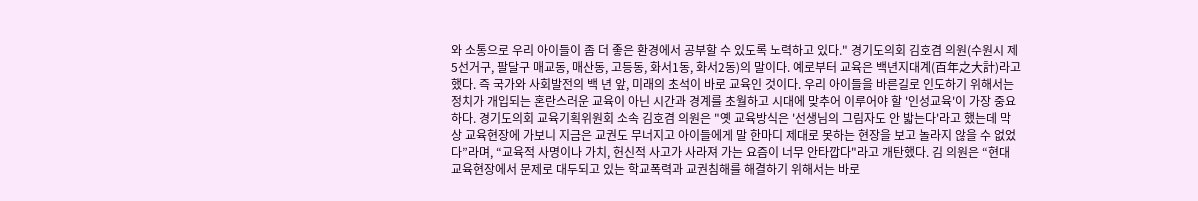와 소통으로 우리 아이들이 좀 더 좋은 환경에서 공부할 수 있도록 노력하고 있다." 경기도의회 김호겸 의원(수원시 제5선거구, 팔달구 매교동, 매산동, 고등동, 화서1동, 화서2동)의 말이다. 예로부터 교육은 백년지대계(百年之大計)라고 했다. 즉 국가와 사회발전의 백 년 앞, 미래의 초석이 바로 교육인 것이다. 우리 아이들을 바른길로 인도하기 위해서는 정치가 개입되는 혼란스러운 교육이 아닌 시간과 경계를 초월하고 시대에 맞추어 이루어야 할 '인성교육'이 가장 중요하다. 경기도의회 교육기획위원회 소속 김호겸 의원은 "옛 교육방식은 '선생님의 그림자도 안 밟는다'라고 했는데 막상 교육현장에 가보니 지금은 교권도 무너지고 아이들에게 말 한마디 제대로 못하는 현장을 보고 놀라지 않을 수 없었다”라며, “교육적 사명이나 가치, 헌신적 사고가 사라져 가는 요즘이 너무 안타깝다"라고 개탄했다. 김 의원은 “현대 교육현장에서 문제로 대두되고 있는 학교폭력과 교권침해를 해결하기 위해서는 바로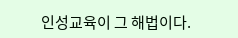인성교육이 그 해법이다.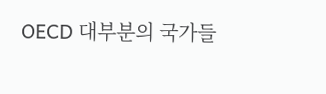OECD 대부분의 국가들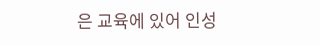은 교육에 있어 인성